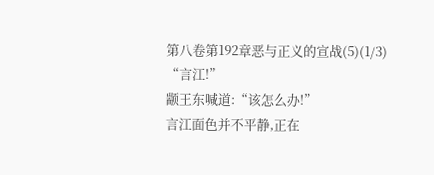第八卷第192章恶与正义的宣战(5)(1/3)
“言江!”
颛王东喊道:“该怎么办!”
言江面色并不平静,正在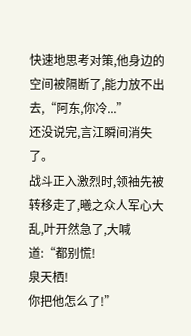快速地思考对策,他身边的空间被隔断了,能力放不出去,“阿东,你冷...”
还没说完,言江瞬间消失了。
战斗正入激烈时,领袖先被转移走了,曦之众人军心大乱,叶开然急了,大喊道:“都别慌!
泉天栖!
你把他怎么了!”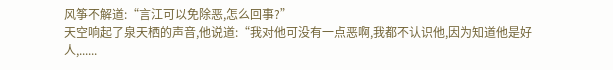风筝不解道:“言江可以免除恶,怎么回事?”
天空响起了泉天栖的声音,他说道:“我对他可没有一点恶啊,我都不认识他,因为知道他是好人,......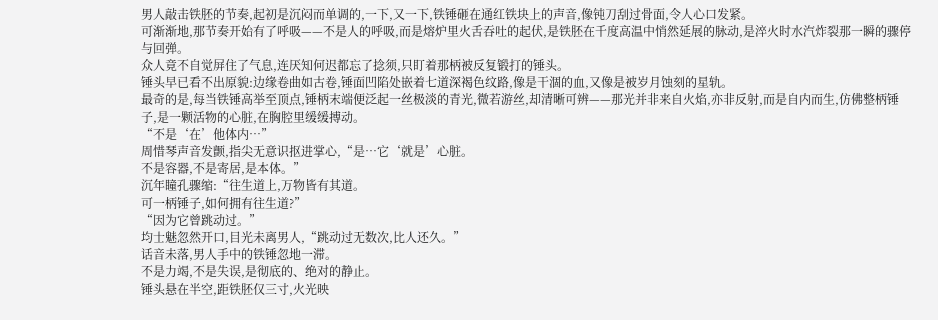男人敲击铁胚的节奏,起初是沉闷而单调的,一下,又一下,铁锤砸在通红铁块上的声音,像钝刀刮过骨面,令人心口发紧。
可渐渐地,那节奏开始有了呼吸——不是人的呼吸,而是熔炉里火舌吞吐的起伏,是铁胚在千度高温中悄然延展的脉动,是淬火时水汽炸裂那一瞬的骤停与回弹。
众人竟不自觉屏住了气息,连厌知何迟都忘了捻须,只盯着那柄被反复锻打的锤头。
锤头早已看不出原貌:边缘卷曲如古卷,锤面凹陷处嵌着七道深褐色纹路,像是干涸的血,又像是被岁月蚀刻的星轨。
最奇的是,每当铁锤高举至顶点,锤柄末端便泛起一丝极淡的青光,微若游丝,却清晰可辨——那光并非来自火焰,亦非反射,而是自内而生,仿佛整柄锤子,是一颗活物的心脏,在胸腔里缓缓搏动。
“不是‘在’他体内…”
周惜琴声音发颤,指尖无意识抠进掌心,“是…它‘就是’心脏。
不是容器,不是寄居,是本体。”
沉年瞳孔骤缩:“往生道上,万物皆有其道。
可一柄锤子,如何拥有往生道?”
“因为它曾跳动过。”
均士魅忽然开口,目光未离男人,“跳动过无数次,比人还久。”
话音未落,男人手中的铁锤忽地一滞。
不是力竭,不是失误,是彻底的、绝对的静止。
锤头悬在半空,距铁胚仅三寸,火光映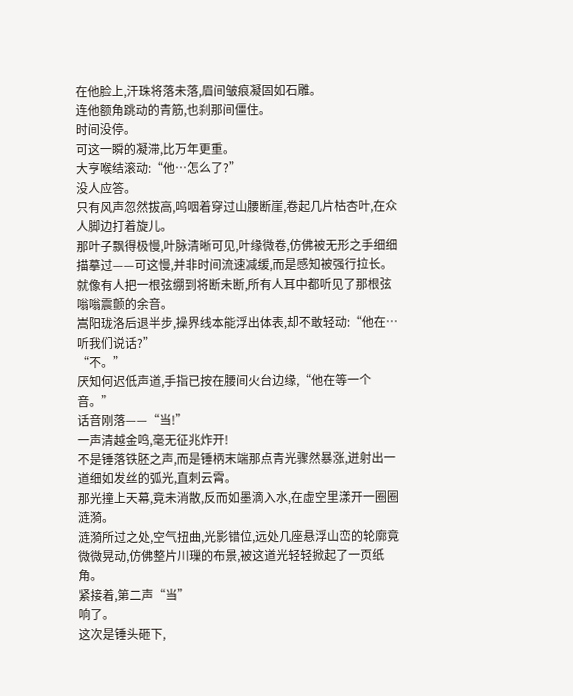在他脸上,汗珠将落未落,眉间皱痕凝固如石雕。
连他额角跳动的青筋,也刹那间僵住。
时间没停。
可这一瞬的凝滞,比万年更重。
大亨喉结滚动:“他…怎么了?”
没人应答。
只有风声忽然拔高,呜咽着穿过山腰断崖,卷起几片枯杏叶,在众人脚边打着旋儿。
那叶子飘得极慢,叶脉清晰可见,叶缘微卷,仿佛被无形之手细细描摹过——可这慢,并非时间流速减缓,而是感知被强行拉长。
就像有人把一根弦绷到将断未断,所有人耳中都听见了那根弦嗡嗡震颤的余音。
嵩阳珑洛后退半步,操界线本能浮出体表,却不敢轻动:“他在…听我们说话?”
“不。”
厌知何迟低声道,手指已按在腰间火台边缘,“他在等一个音。”
话音刚落——“当!”
一声清越金鸣,毫无征兆炸开!
不是锤落铁胚之声,而是锤柄末端那点青光骤然暴涨,迸射出一道细如发丝的弧光,直刺云霄。
那光撞上天幕,竟未消散,反而如墨滴入水,在虚空里漾开一圈圈涟漪。
涟漪所过之处,空气扭曲,光影错位,远处几座悬浮山峦的轮廓竟微微晃动,仿佛整片川璅的布景,被这道光轻轻掀起了一页纸角。
紧接着,第二声“当”
响了。
这次是锤头砸下,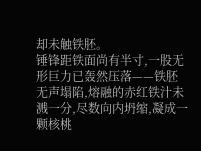却未触铁胚。
锤锋距铁面尚有半寸,一股无形巨力已轰然压落——铁胚无声塌陷,熔融的赤红铁汁未溅一分,尽数向内坍缩,凝成一颗核桃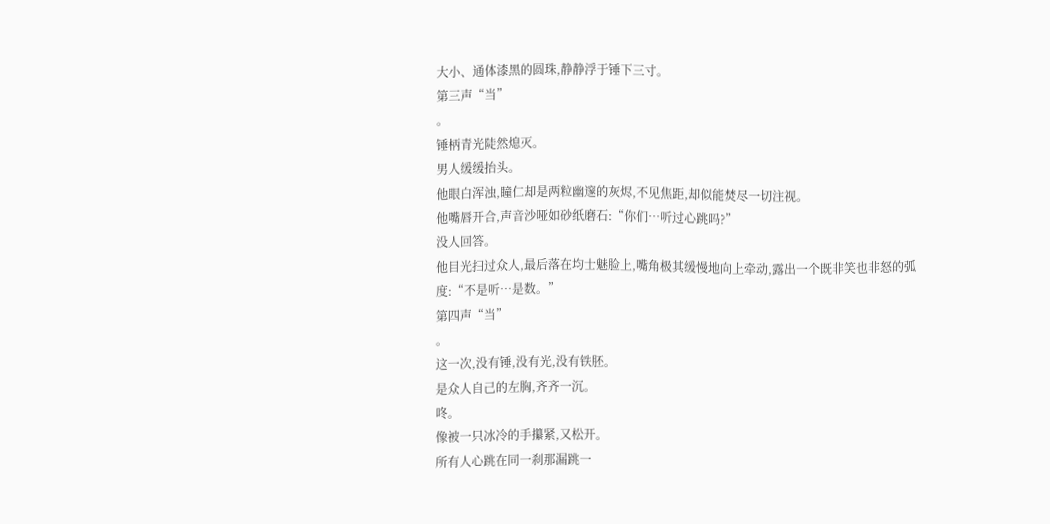大小、通体漆黑的圆珠,静静浮于锤下三寸。
第三声“当”
。
锤柄青光陡然熄灭。
男人缓缓抬头。
他眼白浑浊,瞳仁却是两粒幽邃的灰烬,不见焦距,却似能焚尽一切注视。
他嘴唇开合,声音沙哑如砂纸磨石:“你们…听过心跳吗?”
没人回答。
他目光扫过众人,最后落在均士魅脸上,嘴角极其缓慢地向上牵动,露出一个既非笑也非怒的弧度:“不是听…是数。”
第四声“当”
。
这一次,没有锤,没有光,没有铁胚。
是众人自己的左胸,齐齐一沉。
咚。
像被一只冰冷的手攥紧,又松开。
所有人心跳在同一刹那漏跳一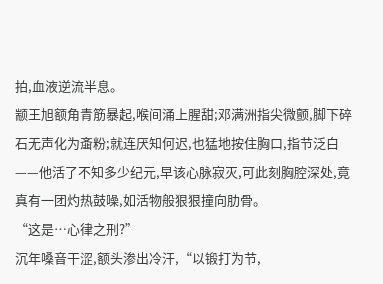拍,血液逆流半息。
颛王旭额角青筋暴起,喉间涌上腥甜;邓满洲指尖微颤,脚下碎石无声化为齑粉;就连厌知何迟,也猛地按住胸口,指节泛白——他活了不知多少纪元,早该心脉寂灭,可此刻胸腔深处,竟真有一团灼热鼓噪,如活物般狠狠撞向肋骨。
“这是…心律之刑?”
沉年嗓音干涩,额头渗出冷汗,“以锻打为节,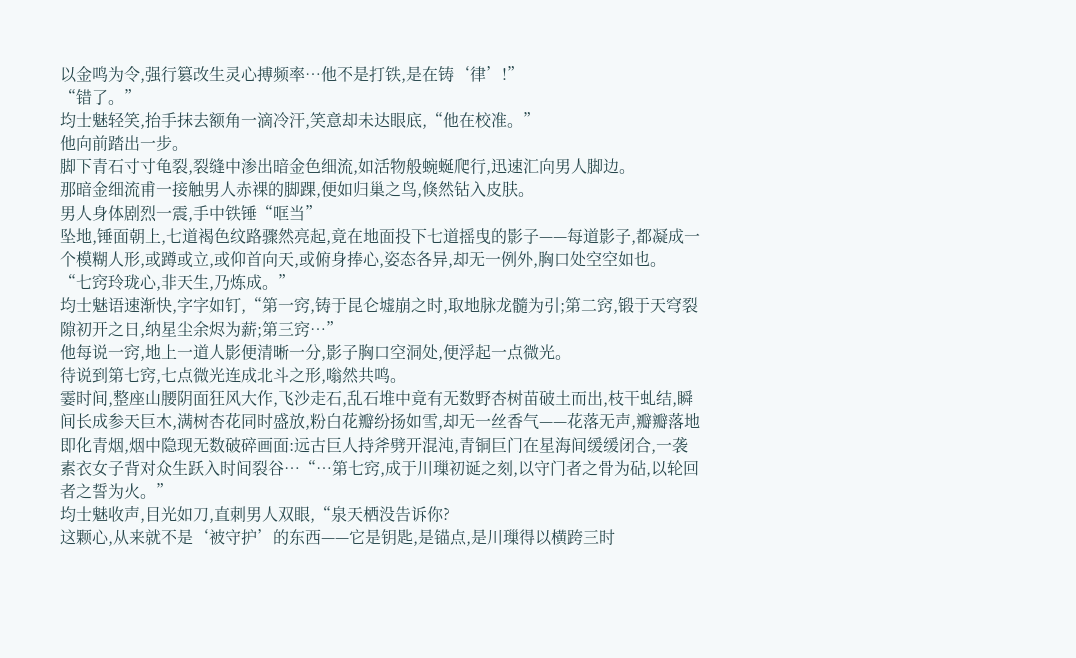以金鸣为令,强行篡改生灵心搏频率…他不是打铁,是在铸‘律’!”
“错了。”
均士魅轻笑,抬手抹去额角一滴冷汗,笑意却未达眼底,“他在校准。”
他向前踏出一步。
脚下青石寸寸龟裂,裂缝中渗出暗金色细流,如活物般蜿蜒爬行,迅速汇向男人脚边。
那暗金细流甫一接触男人赤裸的脚踝,便如归巢之鸟,倏然钻入皮肤。
男人身体剧烈一震,手中铁锤“哐当”
坠地,锤面朝上,七道褐色纹路骤然亮起,竟在地面投下七道摇曳的影子——每道影子,都凝成一个模糊人形,或蹲或立,或仰首向天,或俯身捧心,姿态各异,却无一例外,胸口处空空如也。
“七窍玲珑心,非天生,乃炼成。”
均士魅语速渐快,字字如钉,“第一窍,铸于昆仑墟崩之时,取地脉龙髓为引;第二窍,锻于天穹裂隙初开之日,纳星尘余烬为薪;第三窍…”
他每说一窍,地上一道人影便清晰一分,影子胸口空洞处,便浮起一点微光。
待说到第七窍,七点微光连成北斗之形,嗡然共鸣。
霎时间,整座山腰阴面狂风大作,飞沙走石,乱石堆中竟有无数野杏树苗破土而出,枝干虬结,瞬间长成参天巨木,满树杏花同时盛放,粉白花瓣纷扬如雪,却无一丝香气——花落无声,瓣瓣落地即化青烟,烟中隐现无数破碎画面:远古巨人持斧劈开混沌,青铜巨门在星海间缓缓闭合,一袭素衣女子背对众生跃入时间裂谷…“…第七窍,成于川璅初诞之刻,以守门者之骨为砧,以轮回者之誓为火。”
均士魅收声,目光如刀,直刺男人双眼,“泉天栖没告诉你?
这颗心,从来就不是‘被守护’的东西——它是钥匙,是锚点,是川璅得以横跨三时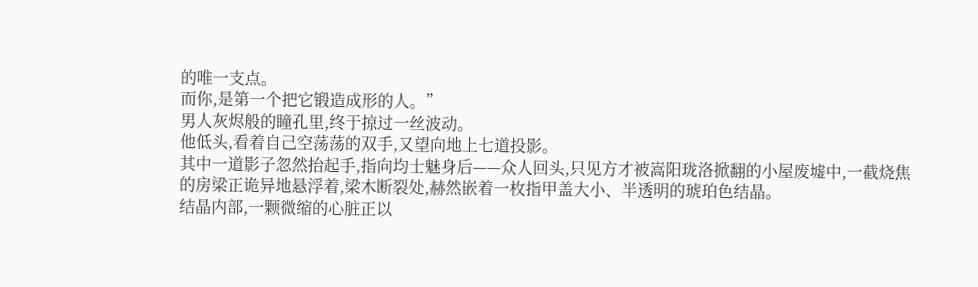的唯一支点。
而你,是第一个把它锻造成形的人。”
男人灰烬般的瞳孔里,终于掠过一丝波动。
他低头,看着自己空荡荡的双手,又望向地上七道投影。
其中一道影子忽然抬起手,指向均士魅身后——众人回头,只见方才被嵩阳珑洛掀翻的小屋废墟中,一截烧焦的房梁正诡异地悬浮着,梁木断裂处,赫然嵌着一枚指甲盖大小、半透明的琥珀色结晶。
结晶内部,一颗微缩的心脏正以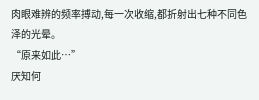肉眼难辨的频率搏动,每一次收缩,都折射出七种不同色泽的光晕。
“原来如此…”
厌知何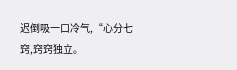迟倒吸一口冷气,“心分七窍,窍窍独立。